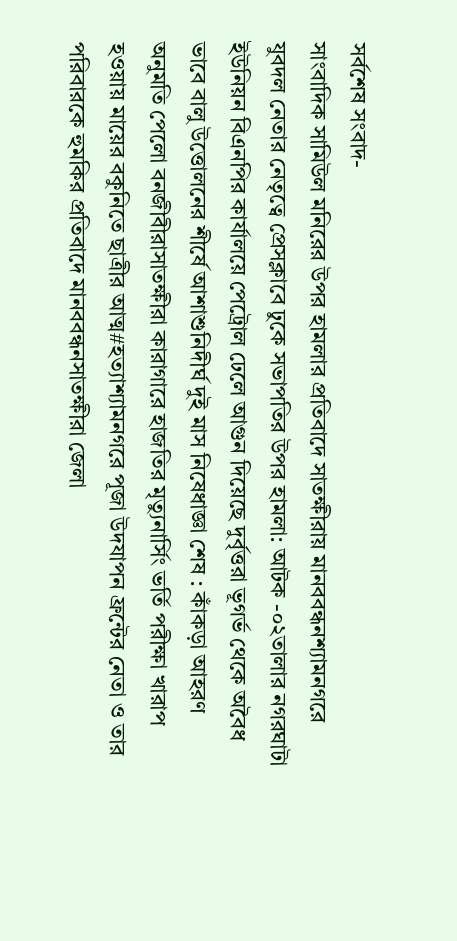সর্বশেষ সংবাদ-
সাংবাদিক সামিউল মনিরের উপর হামলার প্রতিবাদে সাতক্ষীরায় মানববন্ধনশ্যামনগরে যুবদল নেতার নেতৃত্বে প্রেসক্লাবে ঢুকে সভাপতির উপর হামলা: আটক -০২তালার নগরঘাটা ইউনিয়ন বিএনপির কার্যালয়ে পেট্রোল ঢেলে আগুন দিয়েছে দুর্বৃত্তরা ভূগর্ভ থেকে অবৈধ ভাবে বালু উত্তোলনের শীর্ষে আশাশুনিদীর্ঘ দুই মাস নিষেধাজ্ঞা শেষ : কাঁকড়া আহরণ অনুমতি পেলো বনজীবীরাসাতক্ষীরা কারাগারে হাজতির মৃত্যুনার্সিং ভর্তি পরীক্ষা খারাপ হওয়ায় মায়ের বকুনিতে ছাত্রীর আত্ম#হত্যাশ্যামনগরে পূজা উদযাপন ফ্রন্টের নেতা ও তার পরিবারকে হুমকির প্রতিবাদে মানববন্ধনসাতক্ষীরা জেলা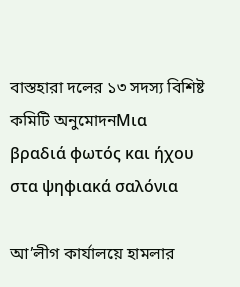বাস্তহারা দলের ১৩ সদস্য বিশিষ্ট কমিটি অনুমোদনΜια βραδιά φωτός και ήχου στα ψηφιακά σαλόνια

আ’লীগ কার্যালয়ে হামলার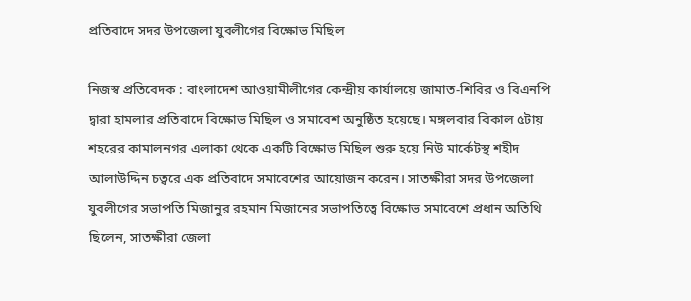প্রতিবাদে সদর উপজেলা যুবলীগের বিক্ষোভ মিছিল

নিজস্ব প্রতিবেদক : বাংলাদেশ আওয়ামীলীগের কেন্দ্রীয় কার্যালয়ে জামাত-শিবির ও বিএনপি দ্বারা হামলার প্রতিবাদে বিক্ষোভ মিছিল ও সমাবেশ অনুষ্ঠিত হয়েছে। মঙ্গলবার বিকাল ৫টায় শহরের কামালনগর এলাকা থেকে একটি বিক্ষোভ মিছিল শুরু হয়ে নিউ মার্কেটস্থ শহীদ আলাউদ্দিন চত্বরে এক প্রতিবাদে সমাবেশের আয়োজন করেন। সাতক্ষীরা সদর উপজেলা যুবলীগের সভাপতি মিজানুর রহমান মিজানের সভাপতিত্বে বিক্ষোভ সমাবেশে প্রধান অতিথি ছিলেন, সাতক্ষীরা জেলা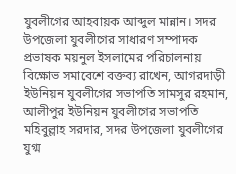যুবলীগের আহবায়ক আব্দুল মান্নান। সদর উপজেলা যুবলীগের সাধারণ সম্পাদক প্রভাষক ময়নুল ইসলামের পরিচালনায় বিক্ষোভ সমাবেশে বক্তব্য রাখেন, আগরদাড়ী ইউনিয়ন যুবলীগের সভাপতি সামসুর রহমান, আলীপুর ইউনিয়ন যুবলীগের সভাপতি মহিবুল্লাহ সরদার, সদর উপজেলা যুবলীগের যুগ্ম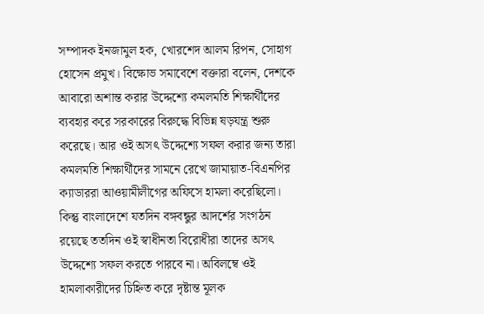সম্পাদক ইনজামুল হক, খোরশেদ আলম রিপন, সোহাগ হোসেন প্রমুখ। বিক্ষোভ সমাবেশে বক্তারা বলেন, দেশকে আবারো অশান্ত করার উদ্দেশ্যে কমলমতি শিক্ষার্থীদের ব্যবহার করে সরকারের বিরুদ্ধে বিভিন্ন ষড়যন্ত্র শুরু করেছে। আর ওই অসৎ উদ্দেশ্যে সফল করার জন্য তারা কমলমতি শিক্ষার্থীদের সামনে রেখে জামায়াত-বিএনপির ক্যাডাররা আওয়ামীলীগের অফিসে হামলা করেছিলো। কিন্তু বাংলাদেশে যতদিন বঙ্গবন্ধুর আদর্শের সংগঠন রয়েছে ততদিন ওই স্বাধীনতা বিরোধীরা তাদের অসৎ উদ্দেশ্যে সফল করতে পারবে না। অবিলম্বে ওই হামলাকারীদের চিহ্নিত করে দৃষ্টান্ত মূলক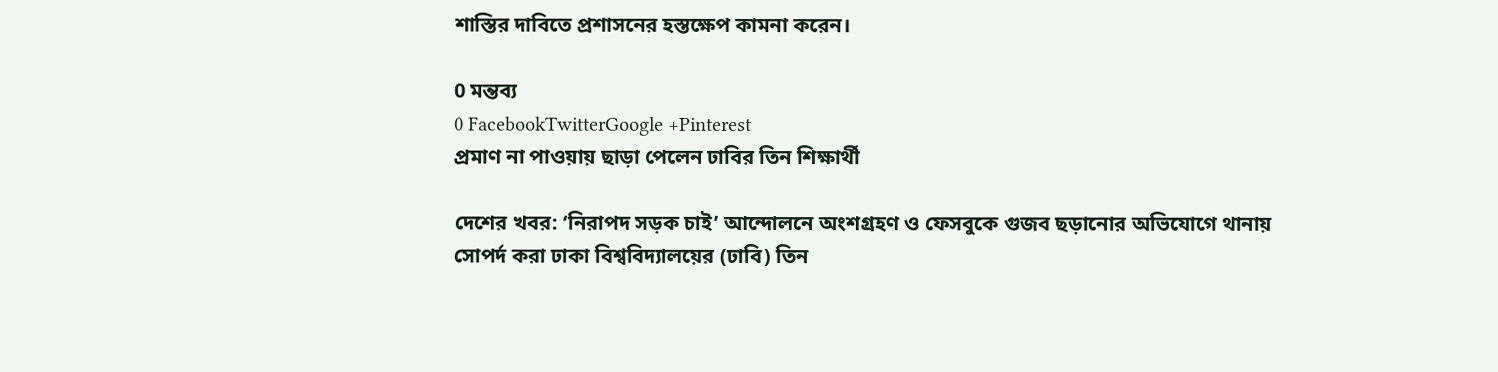শাস্তির দাবিতে প্রশাসনের হস্তক্ষেপ কামনা করেন।

0 মন্তব্য
0 FacebookTwitterGoogle +Pinterest
প্রমাণ না পাওয়ায় ছাড়া পেলেন ঢাবির তিন শিক্ষার্থী

দেশের খবর: ‘নিরাপদ সড়ক চাই’ আন্দোলনে অংশগ্রহণ ও ফেসবুকে গুজব ছড়ানোর অভিযোগে থানায় সোপর্দ করা ঢাকা বিশ্ববিদ্যালয়ের (ঢাবি) তিন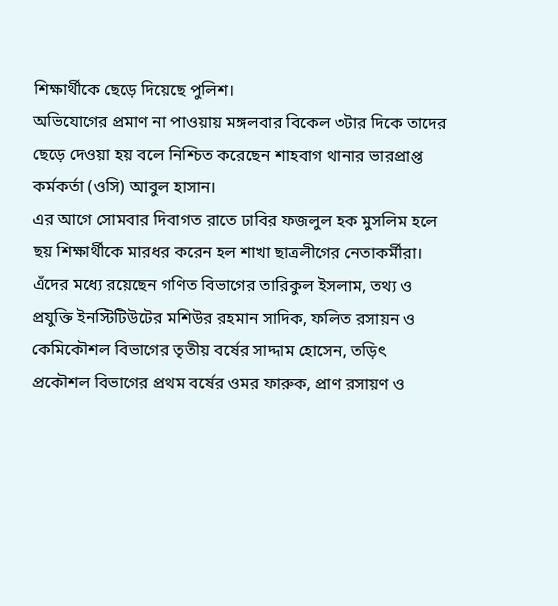শিক্ষার্থীকে ছেড়ে দিয়েছে পুলিশ।
অভিযোগের প্রমাণ না পাওয়ায় মঙ্গলবার বিকেল ৩টার দিকে তাদের ছেড়ে দেওয়া হয় বলে নিশ্চিত করেছেন শাহবাগ থানার ভারপ্রাপ্ত কর্মকর্তা (ওসি) আবুল হাসান।
এর আগে সোমবার দিবাগত রাতে ঢাবির ফজলুল হক মুসলিম হলে ছয় শিক্ষার্থীকে মারধর করেন হল শাখা ছাত্রলীগের নেতাকর্মীরা।
এঁদের মধ্যে রয়েছেন গণিত বিভাগের তারিকুল ইসলাম, তথ্য ও প্রযুক্তি ইনস্টিটিউটের মশিউর রহমান সাদিক, ফলিত রসায়ন ও কেমিকৌশল বিভাগের তৃতীয় বর্ষের সাদ্দাম হোসেন, তড়িৎ প্রকৌশল বিভাগের প্রথম বর্ষের ওমর ফারুক, প্রাণ রসায়ণ ও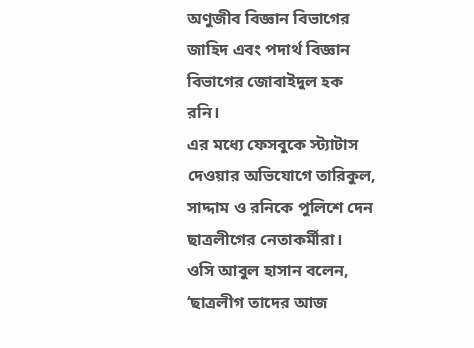অণুজীব বিজ্ঞান বিভাগের জাহিদ এবং পদার্থ বিজ্ঞান বিভাগের জোবাইদুল হক রনি।
এর মধ্যে ফেসবুকে স্ট্যাটাস দেওয়ার অভিযোগে তারিকুল, সাদ্দাম ও রনিকে পুলিশে দেন ছাত্রলীগের নেতাকর্মীরা।
ওসি আবুল হাসান বলেন, ‘ছাত্রলীগ তাদের আজ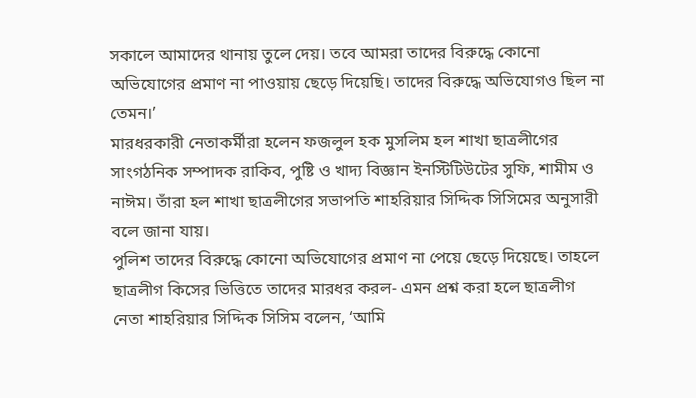সকালে আমাদের থানায় তুলে দেয়। তবে আমরা তাদের বিরুদ্ধে কোনো অভিযোগের প্রমাণ না পাওয়ায় ছেড়ে দিয়েছি। তাদের বিরুদ্ধে অভিযোগও ছিল না তেমন।’
মারধরকারী নেতাকর্মীরা হলেন ফজলুল হক মুসলিম হল শাখা ছাত্রলীগের সাংগঠনিক সম্পাদক রাকিব, পুষ্টি ও খাদ্য বিজ্ঞান ইনস্টিটিউটের সুফি, শামীম ও নাঈম। তাঁরা হল শাখা ছাত্রলীগের সভাপতি শাহরিয়ার সিদ্দিক সিসিমের অনুসারী বলে জানা যায়।
পুলিশ তাদের বিরুদ্ধে কোনো অভিযোগের প্রমাণ না পেয়ে ছেড়ে দিয়েছে। তাহলে ছাত্রলীগ কিসের ভিত্তিতে তাদের মারধর করল- এমন প্রশ্ন করা হলে ছাত্রলীগ নেতা শাহরিয়ার সিদ্দিক সিসিম বলেন, ‘আমি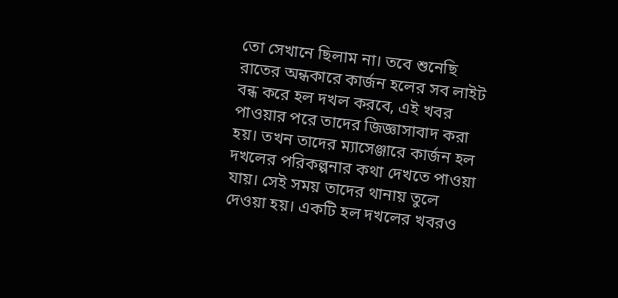তো সেখানে ছিলাম না। তবে শুনেছি রাতের অন্ধকারে কার্জন হলের সব লাইট বন্ধ করে হল দখল করবে, এই খবর পাওয়ার পরে তাদের জিজ্ঞাসাবাদ করা হয়। তখন তাদের ম্যাসেঞ্জারে কার্জন হল দখলের পরিকল্পনার কথা দেখতে পাওয়া যায়। সেই সময় তাদের থানায় তুলে দেওয়া হয়। একটি হল দখলের খবরও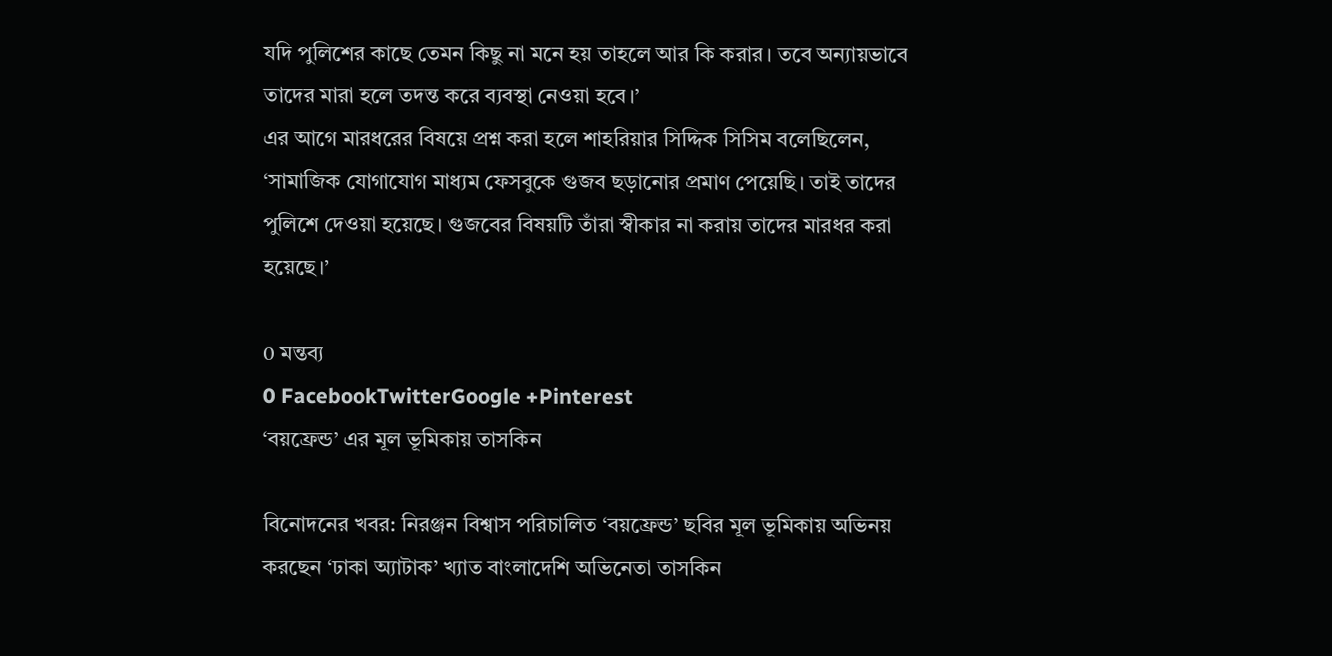যদি পুলিশের কাছে তেমন কিছু না মনে হয় তাহলে আর কি করার। তবে অন্যায়ভাবে তাদের মারা হলে তদন্ত করে ব্যবস্থা নেওয়া হবে।’
এর আগে মারধরের বিষয়ে প্রশ্ন করা হলে শাহরিয়ার সিদ্দিক সিসিম বলেছিলেন, ‘সামাজিক যোগাযোগ মাধ্যম ফেসবুকে গুজব ছড়ানোর প্রমাণ পেয়েছি। তাই তাদের পুলিশে দেওয়া হয়েছে। গুজবের বিষয়টি তাঁরা স্বীকার না করায় তাদের মারধর করা হয়েছে।’

0 মন্তব্য
0 FacebookTwitterGoogle +Pinterest
‘বয়ফ্রেন্ড’ এর মূল ভূমিকায় তাসকিন

বিনোদনের খবর: নিরঞ্জন বিশ্বাস পরিচালিত ‘বয়ফ্রেন্ড’ ছবির মূল ভূমিকায় অভিনয় করছেন ‘ঢাকা অ্যাটাক’ খ্যাত বাংলাদেশি অভিনেতা তাসকিন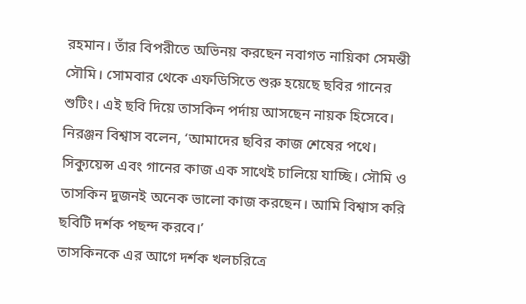রহমান। তাঁর বিপরীতে অভিনয় করছেন নবাগত নায়িকা সেমন্তী সৌমি। সোমবার থেকে এফডিসিতে শুরু হয়েছে ছবির গানের শুটিং। এই ছবি দিয়ে তাসকিন পর্দায় আসছেন নায়ক হিসেবে।
নিরঞ্জন বিশ্বাস বলেন, ‘আমাদের ছবির কাজ শেষের পথে। সিক্যুয়েন্স এবং গানের কাজ এক সাথেই চালিয়ে যাচ্ছি। সৌমি ও তাসকিন দুজনই অনেক ভালো কাজ করছেন। আমি বিশ্বাস করি ছবিটি দর্শক পছন্দ করবে।’
তাসকিনকে এর আগে দর্শক খলচরিত্রে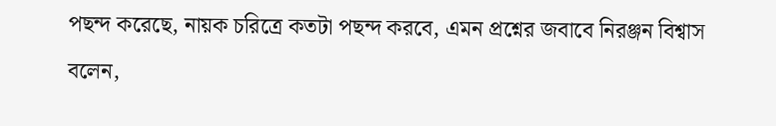পছন্দ করেছে, নায়ক চরিত্রে কতটা পছন্দ করবে, এমন প্রশ্নের জবাবে নিরঞ্জন বিশ্বাস বলেন,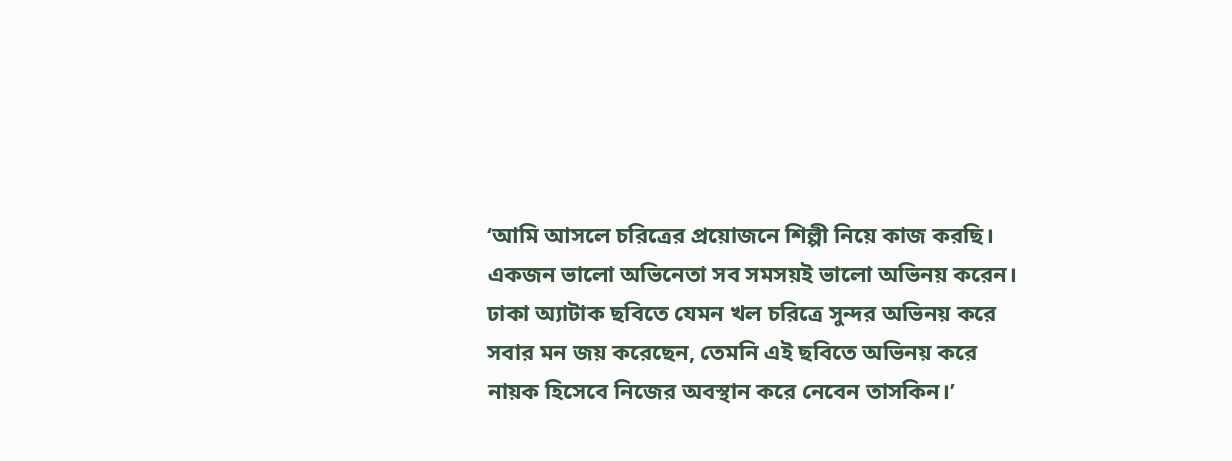‘আমি আসলে চরিত্রের প্রয়োজনে শিল্পী নিয়ে কাজ করছি। একজন ভালো অভিনেতা সব সমসয়ই ভালো অভিনয় করেন। ঢাকা অ্যাটাক ছবিতে যেমন খল চরিত্রে সুন্দর অভিনয় করে সবার মন জয় করেছেন, তেমনি এই ছবিতে অভিনয় করে নায়ক হিসেবে নিজের অবস্থান করে নেবেন তাসকিন।’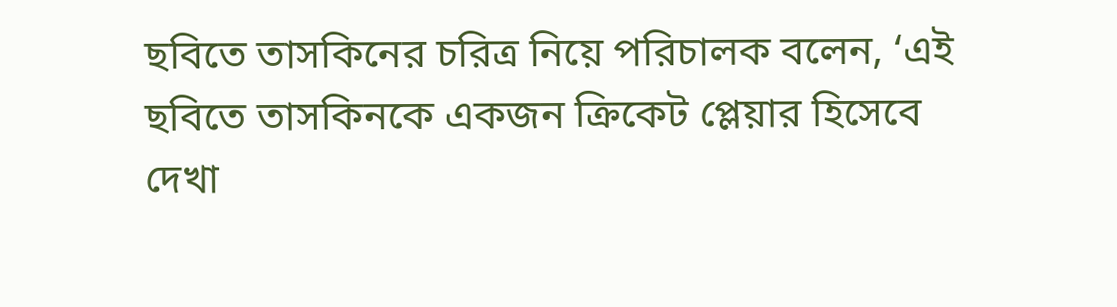ছবিতে তাসকিনের চরিত্র নিয়ে পরিচালক বলেন, ‘এই ছবিতে তাসকিনকে একজন ক্রিকেট প্লেয়ার হিসেবে দেখা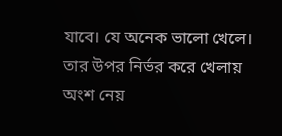যাবে। যে অনেক ভালো খেলে। তার উপর নির্ভর করে খেলায় অংশ নেয়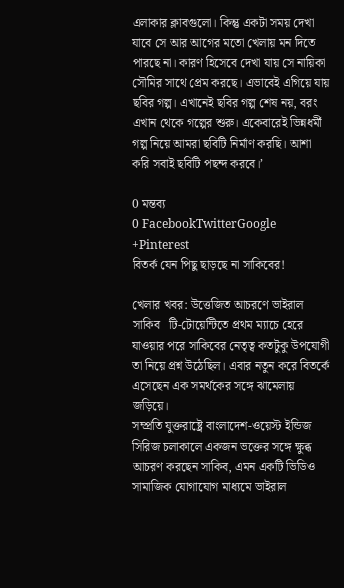এলাকার ক্লাবগুলো। কিন্তু একটা সময় দেখা যাবে সে আর আগের মতো খেলায় মন দিতে পারছে না। কারণ হিসেবে দেখা যায় সে নায়িকা সৌমির সাথে প্রেম করছে। এভাবেই এগিয়ে যায় ছবির গল্প। এখানেই ছবির গল্প শেষ নয়, বরং এখান থেকে গল্পের শুরু। একেবারেই ভিন্নধর্মী গল্প নিয়ে আমরা ছবিটি নির্মাণ করছি। আশা করি সবাই ছবিটি পছন্দ করবে।’

0 মন্তব্য
0 FacebookTwitterGoogle +Pinterest
বিতর্ক যেন পিছু ছাড়ছে না সাকিবের!

খেলার খবর: উত্তেজিত আচরণে ভাইরাল সাকিব   টি-টোয়েন্টিতে প্রথম ম্যাচে হেরে যাওয়ার পরে সাকিবের নেতৃত্ব কতটুকু উপযোগী তা নিয়ে প্রশ্ন উঠেছিল। এবার নতুন করে বিতর্কে এসেছেন এক সমর্থকের সঙ্গে ঝামেলায় জড়িয়ে।
সম্প্রতি যুক্তরাষ্ট্রে বাংলাদেশ-ওয়েস্ট ইন্ডিজ সিরিজ চলাকালে একজন ভক্তের সঙ্গে ক্ষুব্ধ আচরণ করছেন সাকিব, এমন একটি ভিডিও সামাজিক যোগাযোগ মাধ্যমে ভাইরাল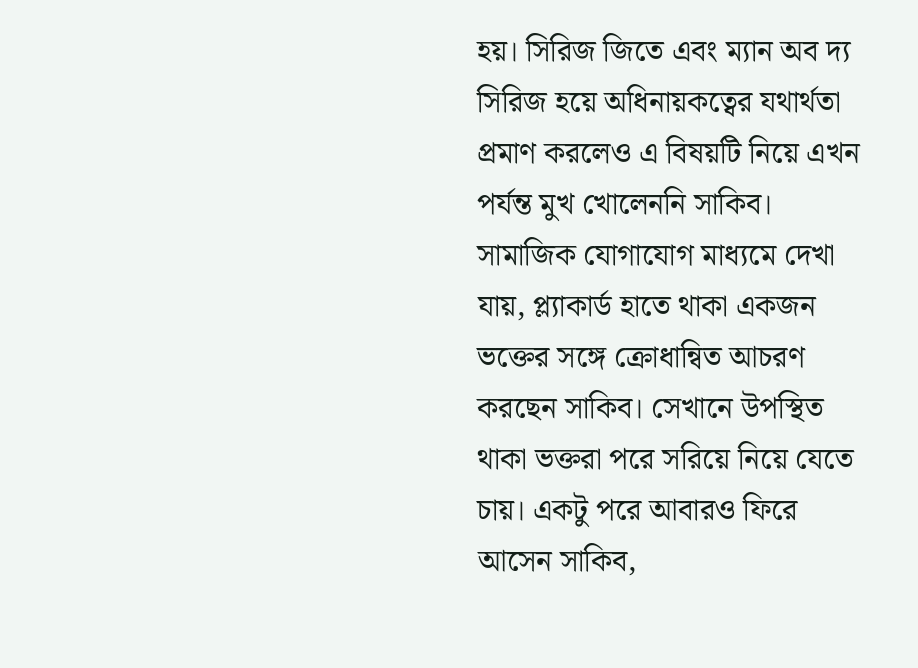হয়। সিরিজ জিতে এবং ম্যান অব দ্য সিরিজ হয়ে অধিনায়কত্বের যথার্থতা প্রমাণ করলেও এ বিষয়টি নিয়ে এখন পর্যন্ত মুখ খোলেননি সাকিব।
সামাজিক যোগাযোগ মাধ্যমে দেখা যায়, প্ল্যাকার্ড হাতে থাকা একজন ভক্তের সঙ্গে ক্রোধান্বিত আচরণ করছেন সাকিব। সেখানে উপস্থিত থাকা ভক্তরা পরে সরিয়ে নিয়ে যেতে চায়। একটু পরে আবারও ফিরে আসেন সাকিব,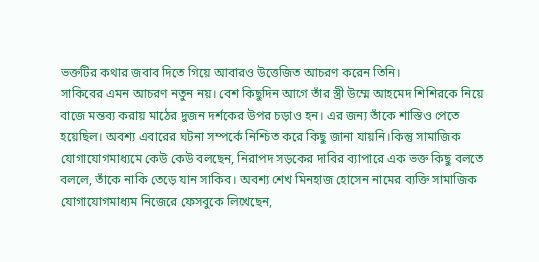ভক্তটির কথার জবাব দিতে গিয়ে আবারও উত্তেজিত আচরণ করেন তিনি।
সাকিবের এমন আচরণ নতুন নয়। বেশ কিছুদিন আগে তাঁর স্ত্রী উম্মে আহমেদ শিশিরকে নিয়ে বাজে মন্তব্য করায় মাঠের দুজন দর্শকের উপর চড়াও হন। এর জন্য তাঁকে শাস্তিও পেতে হয়েছিল। অবশ্য এবারের ঘটনা সম্পর্কে নিশ্চিত করে কিছু জানা যায়নি।কিন্তু সামাজিক যোগাযোগমাধ্যমে কেউ কেউ বলছেন, নিরাপদ সড়কের দাবির ব্যাপারে এক ভক্ত কিছু বলতে বললে, তাঁকে নাকি তেড়ে যান সাকিব। অবশ্য শেখ মিনহাজ হোসেন নামের ব্যক্তি সামাজিক যোগাযোগমাধ্যম নিজেরে ফেসবুকে লিখেছেন,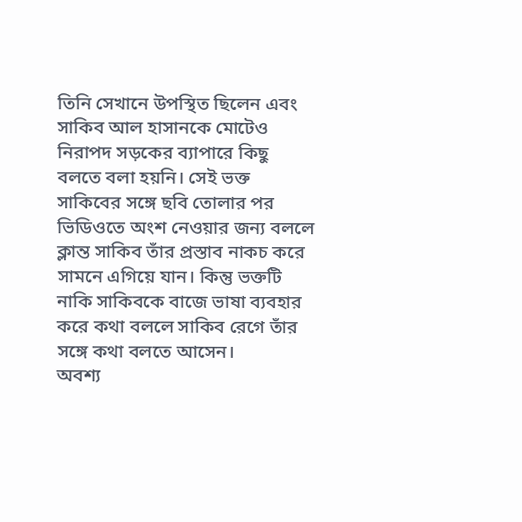তিনি সেখানে উপস্থিত ছিলেন এবং সাকিব আল হাসানকে মোটেও নিরাপদ সড়কের ব্যাপারে কিছু বলতে বলা হয়নি। সেই ভক্ত সাকিবের সঙ্গে ছবি তোলার পর ভিডিওতে অংশ নেওয়ার জন্য বললে ক্লান্ত সাকিব তাঁর প্রস্তাব নাকচ করে সামনে এগিয়ে যান। কিন্তু ভক্তটি নাকি সাকিবকে বাজে ভাষা ব্যবহার করে কথা বললে সাকিব রেগে তাঁর সঙ্গে কথা বলতে আসেন।
অবশ্য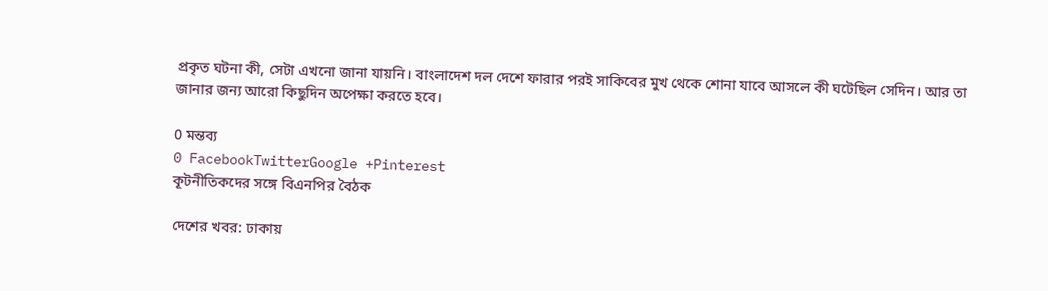প্রকৃত ঘটনা কী, সেটা এখনো জানা যায়নি। বাংলাদেশ দল দেশে ফারার পরই সাকিবের মুখ থেকে শোনা যাবে আসলে কী ঘটেছিল সেদিন। আর তা জানার জন্য আরো কিছুদিন অপেক্ষা করতে হবে।

0 মন্তব্য
0 FacebookTwitterGoogle +Pinterest
কূটনীতিকদের সঙ্গে বিএনপির বৈঠক

দেশের খবর: ঢাকায়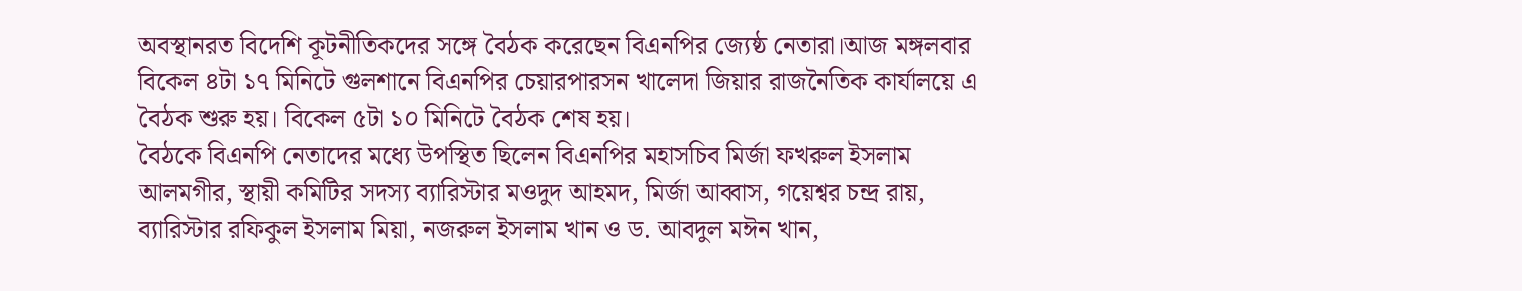অবস্থানরত বিদেশি কূটনীতিকদের সঙ্গে বৈঠক করেছেন বিএনপির জ্যেষ্ঠ নেতারা।আজ মঙ্গলবার বিকেল ৪টা ১৭ মিনিটে গুলশানে বিএনপির চেয়ারপারসন খালেদা জিয়ার রাজনৈতিক কার্যালয়ে এ বৈঠক শুরু হয়। বিকেল ৫টা ১০ মিনিটে বৈঠক শেষ হয়।
বৈঠকে বিএনপি নেতাদের মধ্যে উপস্থিত ছিলেন বিএনপির মহাসচিব মির্জা ফখরুল ইসলাম আলমগীর, স্থায়ী কমিটির সদস্য ব্যারিস্টার মওদুদ আহমদ, মির্জা আব্বাস, গয়েশ্বর চন্দ্র রায়, ব্যারিস্টার রফিকুল ইসলাম মিয়া, নজরুল ইসলাম খান ও ড. আবদুল মঈন খান,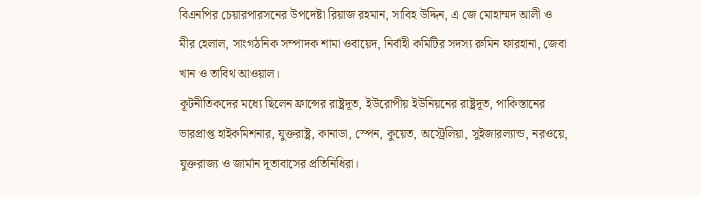বিএনপির চেয়ারপারসনের উপদেষ্টা রিয়াজ রহমান, সাবিহ উদ্দিন, এ জে মোহাম্মদ আলী ও মীর হেলাল, সাংগঠনিক সম্পাদক শামা ওবায়েদ, নির্বাহী কমিটির সদস্য রুমিন ফারহানা, জেবা খান ও তাবিথ আওয়াল।
কূটনীতিকদের মধ্যে ছিলেন ফ্রান্সের রাষ্ট্রদূত, ইউরোপীয় ইউনিয়নের রাষ্ট্রদূত, পাকিস্তানের ভারপ্রাপ্ত হাইকমিশনার, যুক্তরাষ্ট্র, কানাডা, স্পেন, কুয়েত, অস্ট্রেলিয়া, সুইজারল্যান্ড, নরওয়ে, যুক্তরাজ্য ও জার্মান দূতাবাসের প্রতিনিধিরা।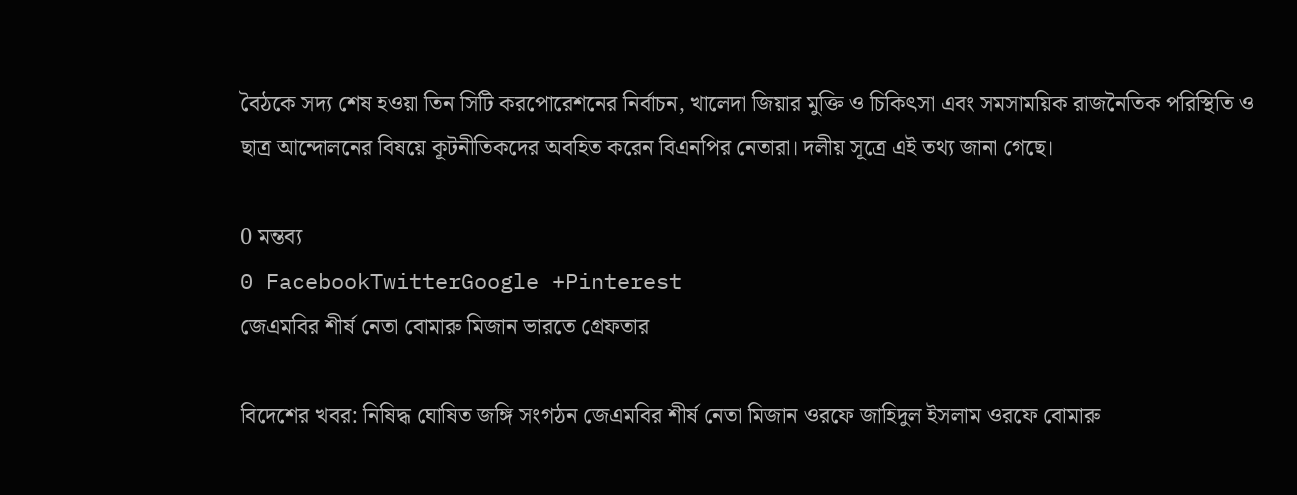বৈঠকে সদ্য শেষ হওয়া তিন সিটি করপোরেশনের নির্বাচন, খালেদা জিয়ার মুক্তি ও চিকিৎসা এবং সমসাময়িক রাজনৈতিক পরিস্থিতি ও ছাত্র আন্দোলনের বিষয়ে কূটনীতিকদের অবহিত করেন বিএনপির নেতারা। দলীয় সূত্রে এই তথ্য জানা গেছে।

0 মন্তব্য
0 FacebookTwitterGoogle +Pinterest
জেএমবির শীর্ষ নেতা বোমারু মিজান ভারতে গ্রেফতার

বিদেশের খবর: নিষিদ্ধ ঘোষিত জঙ্গি সংগঠন জেএমবির শীর্ষ নেতা মিজান ওরফে জাহিদুল ইসলাম ওরফে বোমারু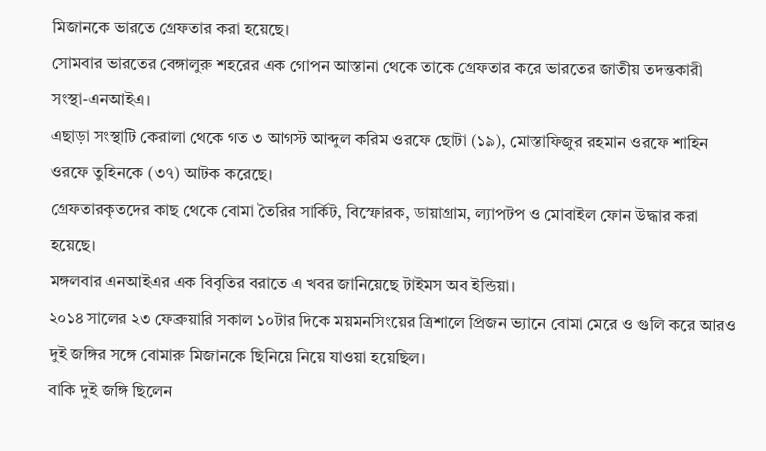মিজানকে ভারতে গ্রেফতার করা হয়েছে।
সোমবার ভারতের বেঙ্গালুরু শহরের এক গোপন আস্তানা থেকে তাকে গ্রেফতার করে ভারতের জাতীয় তদন্তকারী সংস্থা-এনআইএ।
এছাড়া সংস্থাটি কেরালা থেকে গত ৩ আগস্ট আব্দুল করিম ওরফে ছোটা (১৯), মোস্তাফিজুর রহমান ওরফে শাহিন ওরফে তুহিনকে (৩৭) আটক করেছে।
গ্রেফতারকৃতদের কাছ থেকে বোমা তৈরির সার্কিট, বিস্ফোরক, ডায়াগ্রাম, ল্যাপটপ ও মোবাইল ফোন উদ্ধার করা হয়েছে।
মঙ্গলবার এনআইএর এক বিবৃতির বরাতে এ খবর জানিয়েছে টাইমস অব ইন্ডিয়া।
২০১৪ সালের ২৩ ফেব্রুয়ারি সকাল ১০টার দিকে ময়মনসিংয়ের ত্রিশালে প্রিজন ভ্যানে বোমা মেরে ও গুলি করে আরও দুই জঙ্গির সঙ্গে বোমারু মিজানকে ছিনিয়ে নিয়ে যাওয়া হয়েছিল।
বাকি দুই জঙ্গি ছিলেন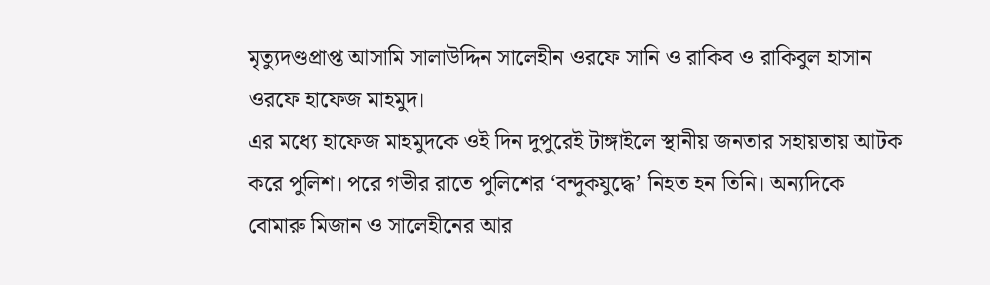মৃত্যুদণ্ডপ্রাপ্ত আসামি সালাউদ্দিন সালেহীন ওরফে সানি ও রাকিব ও রাকিবুল হাসান ওরফে হাফেজ মাহমুদ।
এর মধ্যে হাফেজ মাহমুদকে ওই দিন দুপুরেই টাঙ্গাইলে স্থানীয় জনতার সহায়তায় আটক করে পুলিশ। পরে গভীর রাতে পুলিশের ‘বন্দুকযুদ্ধে’ নিহত হন তিনি। অন্যদিকে বোমারু মিজান ও সালেহীনের আর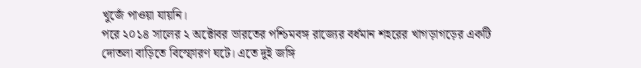খুজেঁ পাওয়া যায়নি।
পরে ২০১৪ সালের ২ অক্টোবর ভারতের পশ্চিমবঙ্গ রাজ্যের বর্ধমান শহরের খাগড়াগড়ের একটি দোতলা বাড়িতে বিস্ফোরণ ঘটে। এতে দুই জঙ্গি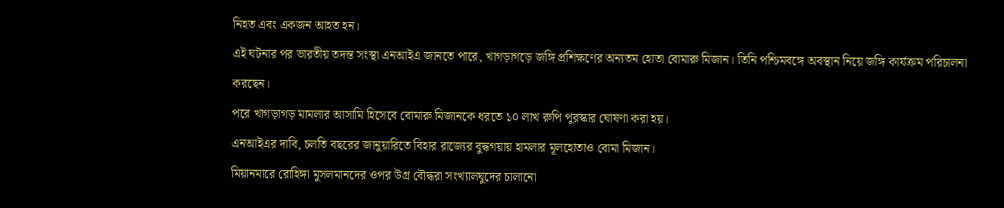নিহত এবং একজন আহত হন।
এই ঘটনার পর ভারতীয় তদন্ত সংস্থা এনআইএ জানতে পারে, খাগড়াগড়ে জঙ্গি প্রশিক্ষণের অন্যতম হোতা বোমারু মিজান। তিনি পশ্চিমবঙ্গে অবস্থান নিয়ে জঙ্গি কার্যক্রম পরিচালনা করছেন।
পরে খাগড়াগড় মামলার আসামি হিসেবে বোমারু মিজানকে ধরতে ১০ লাখ রুপি পুরস্কার ঘোষণা করা হয়।
এনআইএর দাবি, চলতি বছরের জানুয়ারিতে বিহার রাজ্যের বুদ্ধগয়ায় হামলার মূলহোতাও বোমা মিজান।
মিয়ানমারে রোহিঙ্গা মুসলমানদের ওপর উগ্র বৌদ্ধরা সংখ্যালঘুদের চালানো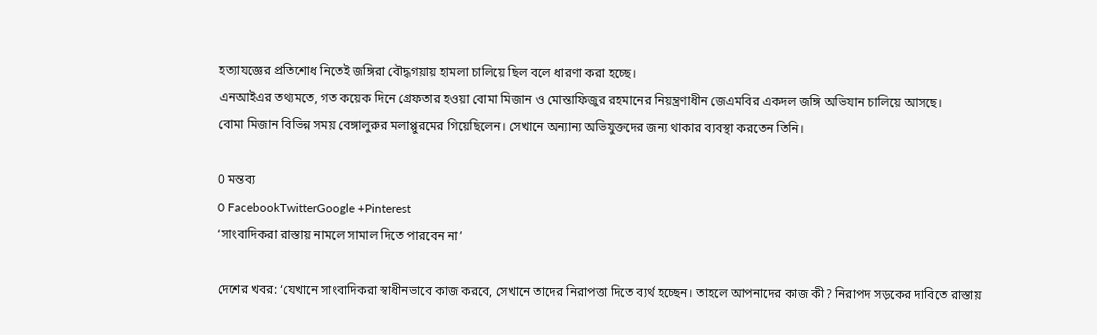হত্যাযজ্ঞের প্রতিশোধ নিতেই জঙ্গিরা বৌদ্ধগয়ায় হামলা চালিয়ে ছিল বলে ধারণা করা হচ্ছে।
এনআইএর তথ্যমতে, গত কয়েক দিনে গ্রেফতার হওয়া বোমা মিজান ও মোস্তাফিজুর রহমানের নিয়ন্ত্রণাধীন জেএমবির একদল জঙ্গি অভিযান চালিয়ে আসছে।
বোমা মিজান বিভিন্ন সময় বেঙ্গালুরুর মলাপ্পুরমের গিয়েছিলেন। সেখানে অন্যান্য অভিযুক্তদের জন্য থাকার ব্যবস্থা করতেন তিনি।

0 মন্তব্য
0 FacebookTwitterGoogle +Pinterest
‘সাংবাদিকরা রাস্তায় নামলে সামাল দিতে পারবেন না’

দেশের খবর: ‘যেখানে সাংবাদিকরা স্বাধীনভাবে কাজ করবে, সেখানে তাদের নিরাপত্তা দিতে ব্যর্থ হচ্ছেন। তাহলে আপনাদের কাজ কী? নিরাপদ সড়কের দাবিতে রাস্তায়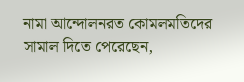নামা আন্দোলনরত কোমলমতিদের সামাল দিতে পেরেছেন,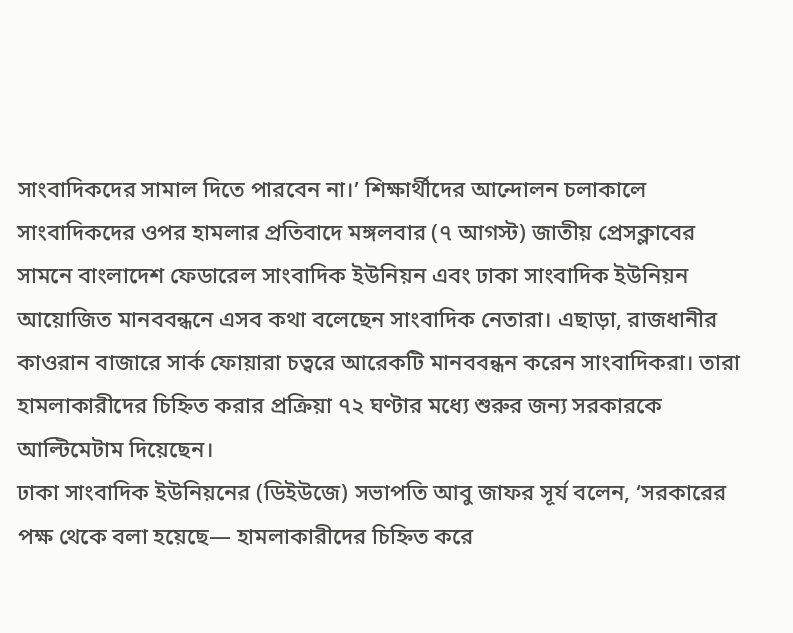সাংবাদিকদের সামাল দিতে পারবেন না।’ শিক্ষার্থীদের আন্দোলন চলাকালে সাংবাদিকদের ওপর হামলার প্রতিবাদে মঙ্গলবার (৭ আগস্ট) জাতীয় প্রেসক্লাবের সামনে বাংলাদেশ ফেডারেল সাংবাদিক ইউনিয়ন এবং ঢাকা সাংবাদিক ইউনিয়ন আয়োজিত মানববন্ধনে এসব কথা বলেছেন সাংবাদিক নেতারা। এছাড়া, রাজধানীর কাওরান বাজারে সার্ক ফোয়ারা চত্বরে আরেকটি মানববন্ধন করেন সাংবাদিকরা। তারা হামলাকারীদের চিহ্নিত করার প্রক্রিয়া ৭২ ঘণ্টার মধ্যে শুরুর জন্য সরকারকে আল্টিমেটাম দিয়েছেন।
ঢাকা সাংবাদিক ইউনিয়নের (ডিইউজে) সভাপতি আবু জাফর সূর্য বলেন, ‘সরকারের পক্ষ থেকে বলা হয়েছে— হামলাকারীদের চিহ্নিত করে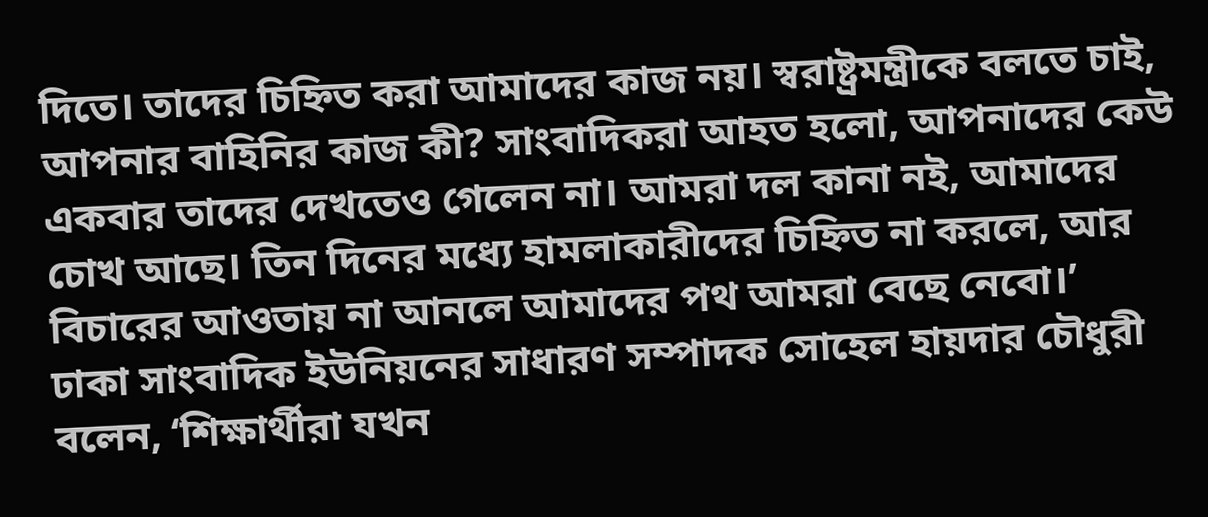দিতে। তাদের চিহ্নিত করা আমাদের কাজ নয়। স্বরাষ্ট্রমন্ত্রীকে বলতে চাই, আপনার বাহিনির কাজ কী? সাংবাদিকরা আহত হলো, আপনাদের কেউ একবার তাদের দেখতেও গেলেন না। আমরা দল কানা নই, আমাদের চোখ আছে। তিন দিনের মধ্যে হামলাকারীদের চিহ্নিত না করলে, আর বিচারের আওতায় না আনলে আমাদের পথ আমরা বেছে নেবো।’
ঢাকা সাংবাদিক ইউনিয়নের সাধারণ সম্পাদক সোহেল হায়দার চৌধুরী বলেন, ‘শিক্ষার্থীরা যখন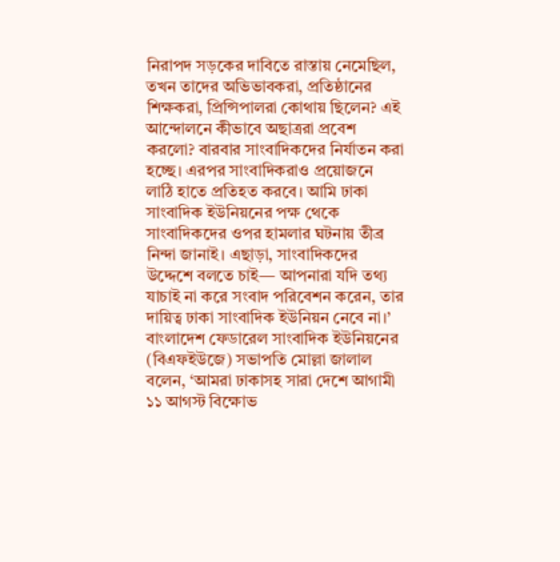নিরাপদ সড়কের দাবিতে রাস্তায় নেমেছিল, তখন তাদের অভিভাবকরা, প্রতিষ্ঠানের শিক্ষকরা, প্রিন্সিপালরা কোথায় ছিলেন? এই আন্দোলনে কীভাবে অছাত্ররা প্রবেশ করলো? বারবার সাংবাদিকদের নির্যাতন করা হচ্ছে। এরপর সাংবাদিকরাও প্রয়োজনে লাঠি হাতে প্রতিহত করবে। আমি ঢাকা সাংবাদিক ইউনিয়নের পক্ষ থেকে সাংবাদিকদের ওপর হামলার ঘটনায় তীব্র নিন্দা জানাই। এছাড়া, সাংবাদিকদের উদ্দেশে বলতে চাই— আপনারা যদি তথ্য যাচাই না করে সংবাদ পরিবেশন করেন, তার দায়িত্ব ঢাকা সাংবাদিক ইউনিয়ন নেবে না।’
বাংলাদেশ ফেডারেল সাংবাদিক ইউনিয়নের (বিএফইউজে) সভাপতি মোল্লা জালাল বলেন, ‘আমরা ঢাকাসহ সারা দেশে আগামী ১১ আগস্ট বিক্ষোভ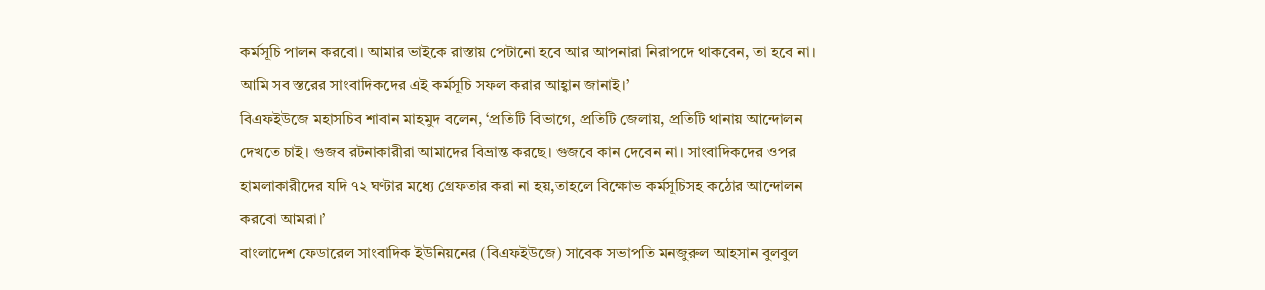কর্মসূচি পালন করবো। আমার ভাইকে রাস্তায় পেটানো হবে আর আপনারা নিরাপদে থাকবেন, তা হবে না। আমি সব স্তরের সাংবাদিকদের এই কর্মসূচি সফল করার আহ্বান জানাই।’
বিএফইউজে মহাসচিব শাবান মাহমুদ বলেন, ‘প্রতিটি বিভাগে, প্রতিটি জেলায়, প্রতিটি থানায় আন্দোলন দেখতে চাই। গুজব রটনাকারীরা আমাদের বিভ্রান্ত করছে। গুজবে কান দেবেন না। সাংবাদিকদের ওপর হামলাকারীদের যদি ৭২ ঘণ্টার মধ্যে গ্রেফতার করা না হয়,তাহলে বিক্ষোভ কর্মসূচিসহ কঠোর আন্দোলন করবো আমরা।’
বাংলাদেশ ফেডারেল সাংবাদিক ইউনিয়নের (বিএফইউজে) সাবেক সভাপতি মনজুরুল আহসান বুলবুল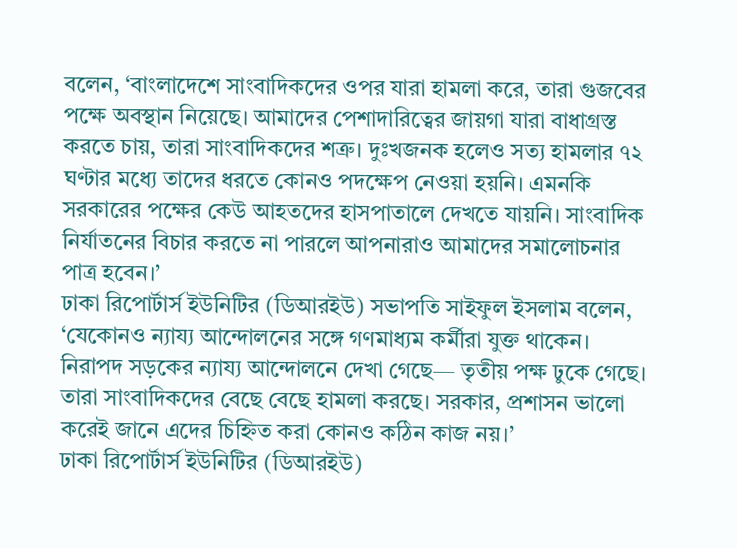বলেন, ‘বাংলাদেশে সাংবাদিকদের ওপর যারা হামলা করে, তারা গুজবের পক্ষে অবস্থান নিয়েছে। আমাদের পেশাদারিত্বের জায়গা যারা বাধাগ্রস্ত করতে চায়, তারা সাংবাদিকদের শত্রু। দুঃখজনক হলেও সত্য হামলার ৭২ ঘণ্টার মধ্যে তাদের ধরতে কোনও পদক্ষেপ নেওয়া হয়নি। এমনকি সরকারের পক্ষের কেউ আহতদের হাসপাতালে দেখতে যায়নি। সাংবাদিক নির্যাতনের বিচার করতে না পারলে আপনারাও আমাদের সমালোচনার পাত্র হবেন।’
ঢাকা রিপোর্টার্স ইউনিটির (ডিআরইউ) সভাপতি সাইফুল ইসলাম বলেন, ‘যেকোনও ন্যায্য আন্দোলনের সঙ্গে গণমাধ্যম কর্মীরা যুক্ত থাকেন। নিরাপদ সড়কের ন্যায্য আন্দোলনে দেখা গেছে— তৃতীয় পক্ষ ঢুকে গেছে। তারা সাংবাদিকদের বেছে বেছে হামলা করছে। সরকার, প্রশাসন ভালো করেই জানে এদের চিহ্নিত করা কোনও কঠিন কাজ নয়।’
ঢাকা রিপোর্টার্স ইউনিটির (ডিআরইউ)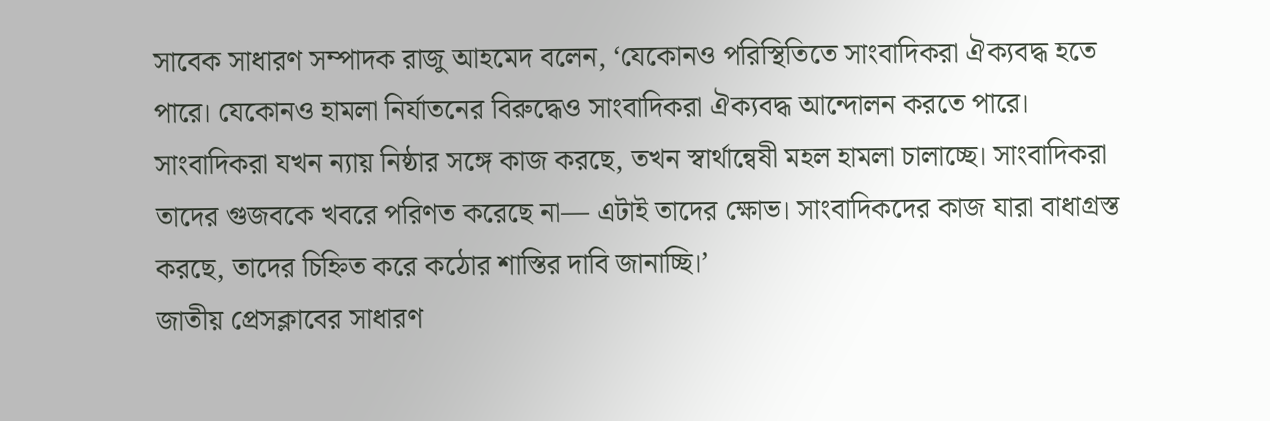সাবেক সাধারণ সম্পাদক রাজু আহমেদ বলেন, ‘যেকোনও পরিস্থিতিতে সাংবাদিকরা ঐক্যবদ্ধ হতে পারে। যেকোনও হামলা নির্যাতনের বিরুদ্ধেও সাংবাদিকরা ঐক্যবদ্ধ আন্দোলন করতে পারে। সাংবাদিকরা যখন ন্যায় নিষ্ঠার সঙ্গে কাজ করছে, তখন স্বার্থান্বেষী মহল হামলা চালাচ্ছে। সাংবাদিকরা তাদের গুজবকে খবরে পরিণত করেছে না— এটাই তাদের ক্ষোভ। সাংবাদিকদের কাজ যারা বাধাগ্রস্ত করছে, তাদের চিহ্নিত করে কঠোর শাস্তির দাবি জানাচ্ছি।’
জাতীয় প্রেসক্লাবের সাধারণ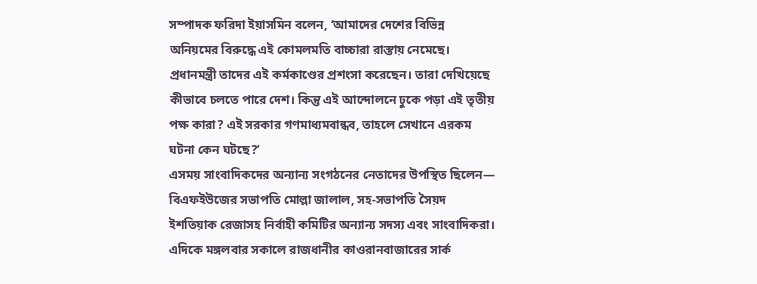সম্পাদক ফরিদা ইয়াসমিন বলেন, ‘আমাদের দেশের বিভিন্ন অনিয়মের বিরুদ্ধে এই কোমলমতি বাচ্চারা রাস্তায় নেমেছে। প্রধানমন্ত্রী তাদের এই কর্মকাণ্ডের প্রশংসা করেছেন। তারা দেখিয়েছে কীভাবে চলতে পারে দেশ। কিন্তু এই আন্দোলনে ঢুকে পড়া এই তৃতীয় পক্ষ কারা? এই সরকার গণমাধ্যমবান্ধব, তাহলে সেখানে এরকম ঘটনা কেন ঘটছে?’
এসময় সাংবাদিকদের অন্যান্য সংগঠনের নেতাদের উপস্থিত ছিলেন— বিএফইউজের সভাপতি মোল্লা জালাল, সহ-সভাপতি সৈয়দ ইশতিয়াক রেজাসহ নির্বাহী কমিটির অন্যান্য সদস্য এবং সাংবাদিকরা।
এদিকে মঙ্গলবার সকালে রাজধানীর কাওরানবাজারের সার্ক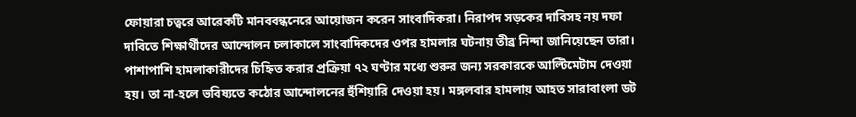ফোয়ারা চত্বরে আরেকটি মানববন্ধনেরে আয়োজন করেন সাংবাদিকরা। নিরাপদ সড়কের দাবিসহ নয় দফা দাবিতে শিক্ষার্থীদের আন্দোলন চলাকালে সাংবাদিকদের ওপর হামলার ঘটনায় তীব্র নিন্দা জানিয়েছেন তারা।
পাশাপাশি হামলাকারীদের চিহ্নিত করার প্রক্রিয়া ৭২ ঘণ্টার মধ্যে শুরুর জন্য সরকারকে আল্টিমেটাম দেওয়া হয়। তা না-হলে ভবিষ্যতে কঠোর আন্দোলনের হুঁশিয়ারি দেওয়া হয়। মঙ্গলবার হামলায় আহত সারাবাংলা ডট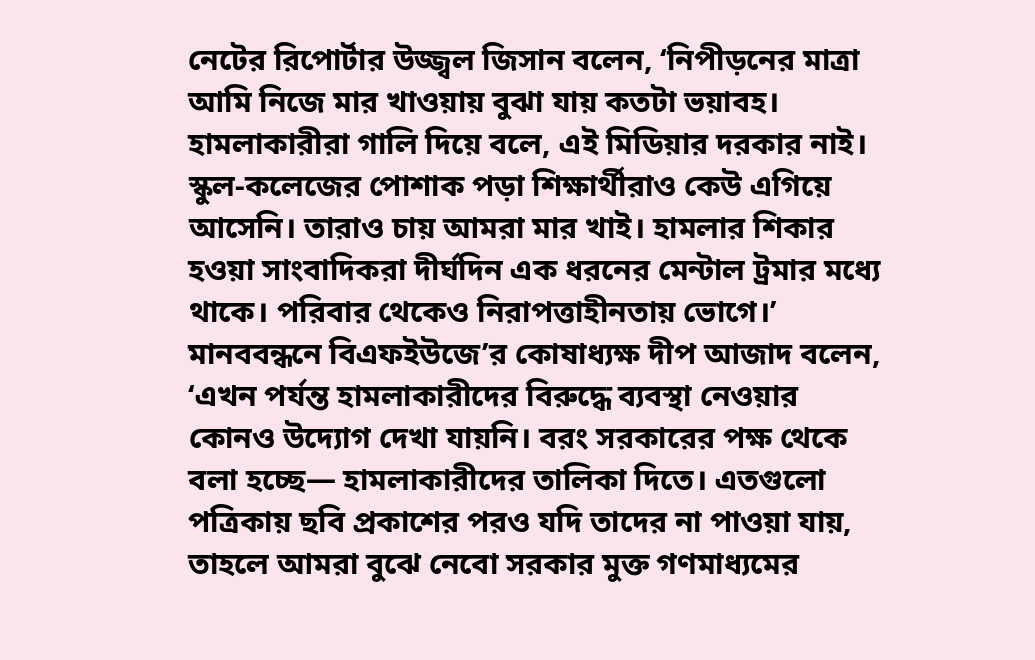নেটের রিপোর্টার উজ্জ্বল জিসান বলেন, ‘নিপীড়নের মাত্রা আমি নিজে মার খাওয়ায় বুঝা যায় কতটা ভয়াবহ। হামলাকারীরা গালি দিয়ে বলে, এই মিডিয়ার দরকার নাই। স্কুল-কলেজের পোশাক পড়া শিক্ষার্থীরাও কেউ এগিয়ে আসেনি। তারাও চায় আমরা মার খাই। হামলার শিকার হওয়া সাংবাদিকরা দীর্ঘদিন এক ধরনের মেন্টাল ট্রমার মধ্যে থাকে। পরিবার থেকেও নিরাপত্তাহীনতায় ভোগে।’
মানববন্ধনে বিএফইউজে’র কোষাধ্যক্ষ দীপ আজাদ বলেন, ‘এখন পর্যন্ত হামলাকারীদের বিরুদ্ধে ব্যবস্থা নেওয়ার কোনও উদ্যোগ দেখা যায়নি। বরং সরকারের পক্ষ থেকে বলা হচ্ছে— হামলাকারীদের তালিকা দিতে। এতগুলো পত্রিকায় ছবি প্রকাশের পরও যদি তাদের না পাওয়া যায়, তাহলে আমরা বুঝে নেবো সরকার মুক্ত গণমাধ্যমের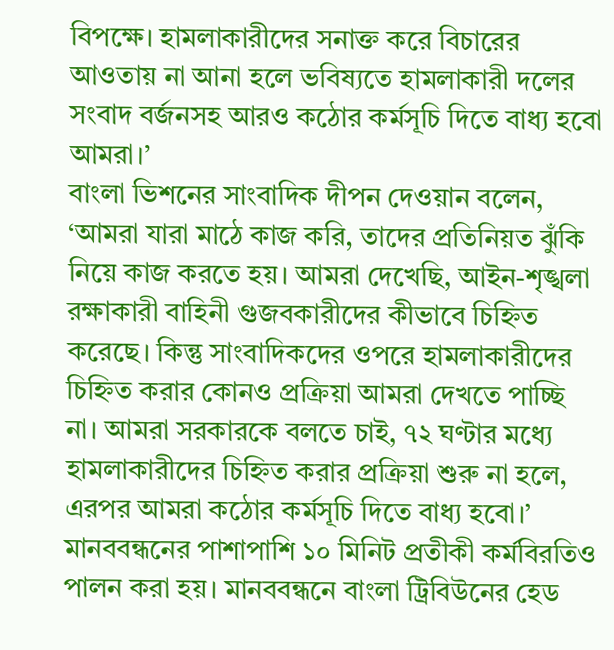বিপক্ষে। হামলাকারীদের সনাক্ত করে বিচারের আওতায় না আনা হলে ভবিষ্যতে হামলাকারী দলের সংবাদ বর্জনসহ আরও কঠোর কর্মসূচি দিতে বাধ্য হবো আমরা।’
বাংলা ভিশনের সাংবাদিক দীপন দেওয়ান বলেন, ‘আমরা যারা মাঠে কাজ করি, তাদের প্রতিনিয়ত ঝুঁকি নিয়ে কাজ করতে হয়। আমরা দেখেছি, আইন-শৃঙ্খলা রক্ষাকারী বাহিনী গুজবকারীদের কীভাবে চিহ্নিত করেছে। কিন্তু সাংবাদিকদের ওপরে হামলাকারীদের চিহ্নিত করার কোনও প্রক্রিয়া আমরা দেখতে পাচ্ছি না। আমরা সরকারকে বলতে চাই, ৭২ ঘণ্টার মধ্যে হামলাকারীদের চিহ্নিত করার প্রক্রিয়া শুরু না হলে, এরপর আমরা কঠোর কর্মসূচি দিতে বাধ্য হবো।’
মানববন্ধনের পাশাপাশি ১০ মিনিট প্রতীকী কর্মবিরতিও পালন করা হয়। মানববন্ধনে বাংলা ট্রিবিউনের হেড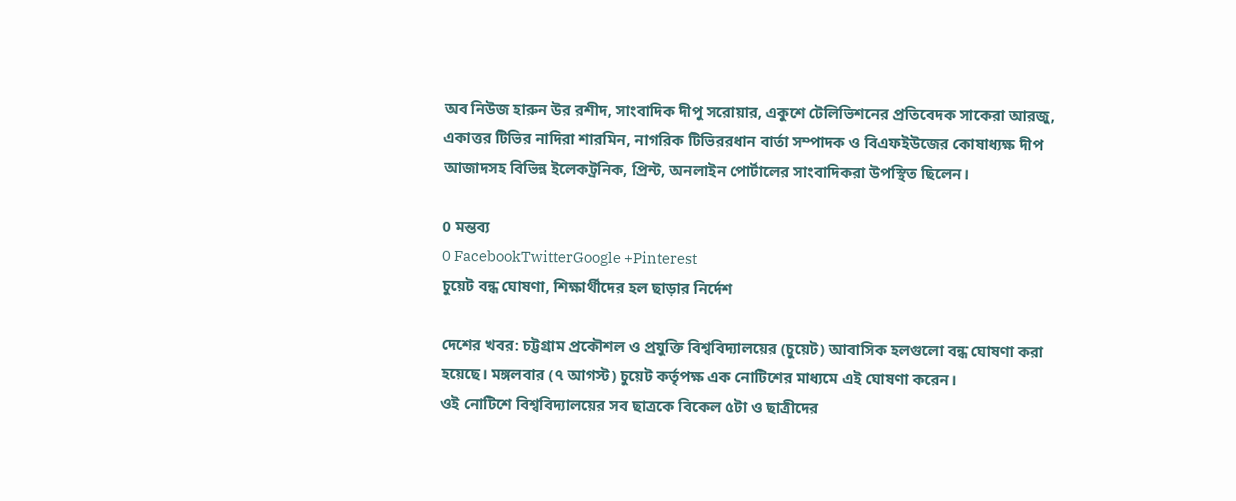অব নিউজ হারুন উর রশীদ, সাংবাদিক দীপু সরোয়ার, একুশে টেলিভিশনের প্রতিবেদক সাকেরা আরজু, একাত্তর টিভির নাদিরা শারমিন, নাগরিক টিভিররধান বার্তা সম্পাদক ও বিএফইউজের কোষাধ্যক্ষ দীপ আজাদসহ বিভিন্ন ইলেকট্রনিক, প্রিন্ট, অনলাইন পোর্টালের সাংবাদিকরা উপস্থিত ছিলেন।

0 মন্তব্য
0 FacebookTwitterGoogle +Pinterest
চুয়েট বন্ধ ঘোষণা, শিক্ষার্থীদের হল ছাড়ার নির্দেশ

দেশের খবর: চট্টগ্রাম প্রকৌশল ও প্রযুক্তি বিশ্ববিদ্যালয়ের (চুয়েট) আবাসিক হলগুলো বন্ধ ঘোষণা করা হয়েছে। মঙ্গলবার (৭ আগস্ট) চুয়েট কর্তৃপক্ষ এক নোটিশের মাধ্যমে এই ঘোষণা করেন।
ওই নোটিশে বিশ্ববিদ্যালয়ের সব ছাত্রকে বিকেল ৫টা ও ছাত্রীদের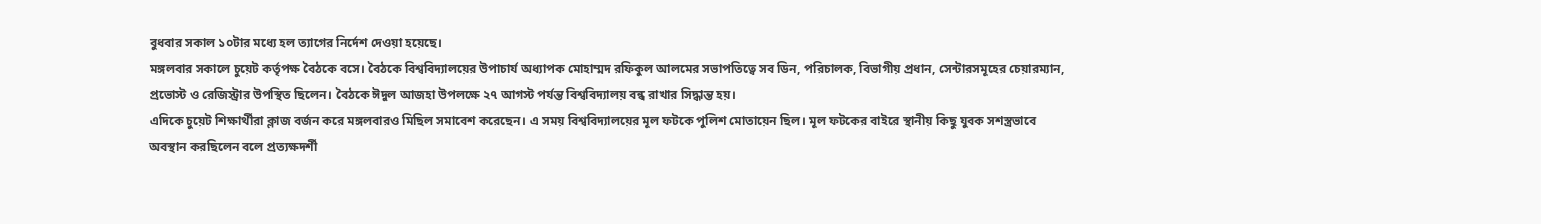বুধবার সকাল ১০টার মধ্যে হল ত্যাগের নির্দেশ দেওয়া হয়েছে।
মঙ্গলবার সকালে চুয়েট কর্তৃপক্ষ বৈঠকে বসে। বৈঠকে বিশ্ববিদ্যালয়ের উপাচার্য অধ্যাপক মোহাম্মদ রফিকুল আলমের সভাপতিত্বে সব ডিন, পরিচালক, বিভাগীয় প্রধান, সেন্টারসমূহের চেয়ারম্যান, প্রভোস্ট ও রেজিস্ট্রার উপস্থিত ছিলেন। বৈঠকে ঈদুল আজহা উপলক্ষে ২৭ আগস্ট পর্যন্ত বিশ্ববিদ্যালয় বন্ধ রাখার সিদ্ধান্ত হয়।
এদিকে চুয়েট শিক্ষার্থীরা ক্লাজ বর্জন করে মঙ্গলবারও মিছিল সমাবেশ করেছেন। এ সময় বিশ্ববিদ্যালয়ের মূল ফটকে পুলিশ মোতায়েন ছিল। মূল ফটকের বাইরে স্থানীয় কিছু যুবক সশস্ত্রভাবে অবস্থান করছিলেন বলে প্রত্যক্ষদর্শী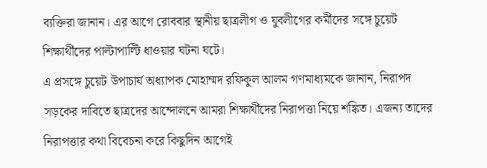ব্যক্তিরা জানান। এর আগে রোববার স্থানীয় ছাত্রলীগ ও যুবলীগের কর্মীদের সঙ্গে চুয়েট শিক্ষার্থীদের পাল্টাপাল্টি ধাওয়ার ঘটনা ঘটে।
এ প্রসঙ্গে চুয়েট উপাচার্য অধ্যাপক মোহাম্মদ রফিকুল আলম গণমাধ্যমকে জানান, নিরাপদ সড়কের দাবিতে ছাত্রদের আন্দোলনে আমরা শিক্ষার্থীদের নিরাপত্তা নিয়ে শঙ্কিত। এজন্য তাদের নিরাপত্তার কথা বিবেচনা করে কিছুদিন আগেই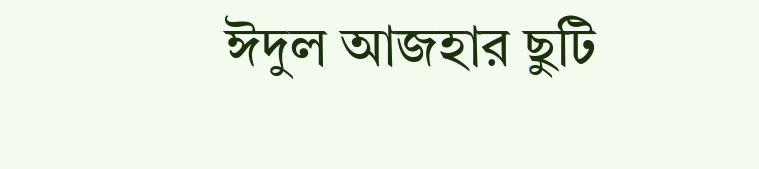ঈদুল আজহার ছুটি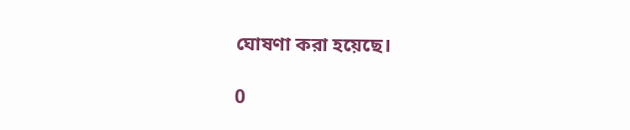ঘোষণা করা হয়েছে।

0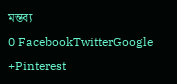মন্তব্য
0 FacebookTwitterGoogle +Pinterest